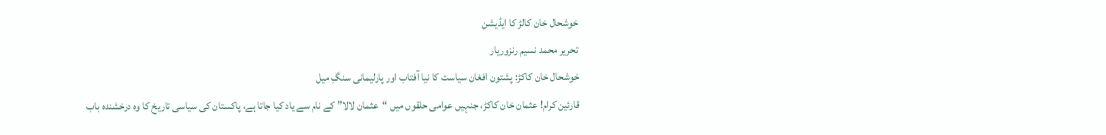خوشحال خان کالڑ کا ایڈیشن
تحریر محمد نسیم رنزوریار
خوشحال خان کاکڑ: پشتون افغان سیاست کا نیا آفتاب اور پارلیمانی سنگِ میل
قارئین کرام! عثمان خان کاکڑ، جنہیں عوامی حلقوں میں “عثمان لالا” کے نام سے یاد کیا جاتا ہے، پاکستان کی سیاسی تاریخ کا وہ درخشندہ باب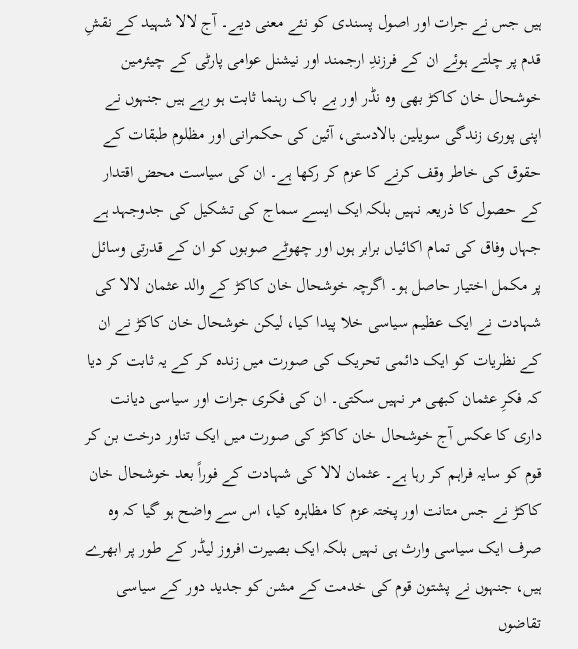ہیں جس نے جرات اور اصول پسندی کو نئے معنی دیے۔ آج لالا شہید کے نقشِ قدم پر چلتے ہوئے ان کے فرزندِ ارجمند اور نیشنل عوامی پارٹی کے چیئرمین خوشحال خان کاکڑ بھی وہ نڈر اور بے باک رہنما ثابت ہو رہے ہیں جنہوں نے اپنی پوری زندگی سویلین بالادستی، آئین کی حکمرانی اور مظلوم طبقات کے حقوق کی خاطر وقف کرنے کا عزم کر رکھا ہے۔ ان کی سیاست محض اقتدار کے حصول کا ذریعہ نہیں بلکہ ایک ایسے سماج کی تشکیل کی جدوجہد ہے جہاں وفاق کی تمام اکائیاں برابر ہوں اور چھوٹے صوبوں کو ان کے قدرتی وسائل پر مکمل اختیار حاصل ہو۔ اگرچہ خوشحال خان کاکڑ کے والد عثمان لالا کی شہادت نے ایک عظیم سیاسی خلا پیدا کیا، لیکن خوشحال خان کاکڑ نے ان کے نظریات کو ایک دائمی تحریک کی صورت میں زندہ کر کے یہ ثابت کر دیا کہ فکرِ عثمان کبھی مر نہیں سکتی۔ ان کی فکری جرات اور سیاسی دیانت داری کا عکس آج خوشحال خان کاکڑ کی صورت میں ایک تناور درخت بن کر قوم کو سایہ فراہم کر رہا ہے۔ عثمان لالا کی شہادت کے فوراً بعد خوشحال خان کاکڑ نے جس متانت اور پختہ عزم کا مظاہرہ کیا، اس سے واضح ہو گیا کہ وہ صرف ایک سیاسی وارث ہی نہیں بلکہ ایک بصیرت افروز لیڈر کے طور پر ابھرے ہیں، جنہوں نے پشتون قوم کی خدمت کے مشن کو جدید دور کے سیاسی تقاضوں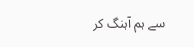سے ہم آہنگ کر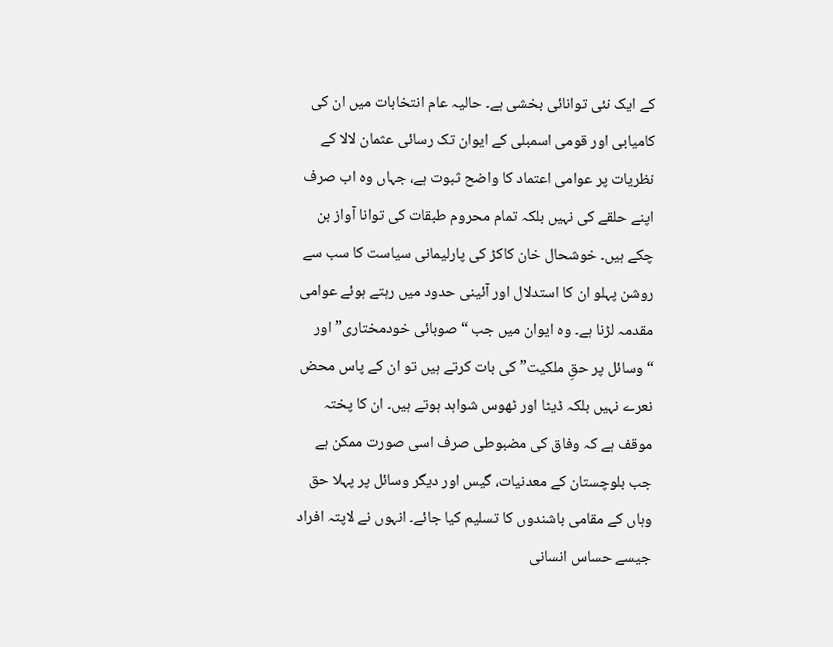کے ایک نئی توانائی بخشی ہے۔ حالیہ عام انتخابات میں ان کی کامیابی اور قومی اسمبلی کے ایوان تک رسائی عثمان لالا کے نظریات پر عوامی اعتماد کا واضح ثبوت ہے، جہاں وہ اب صرف اپنے حلقے کی نہیں بلکہ تمام محروم طبقات کی توانا آواز بن چکے ہیں۔ خوشحال خان کاکڑ کی پارلیمانی سیاست کا سب سے روشن پہلو ان کا استدلال اور آئینی حدود میں رہتے ہوئے عوامی مقدمہ لڑنا ہے۔ وہ ایوان میں جب “صوبائی خودمختاری” اور “وسائل پر حقِ ملکیت” کی بات کرتے ہیں تو ان کے پاس محض نعرے نہیں بلکہ ڈیٹا اور ٹھوس شواہد ہوتے ہیں۔ ان کا پختہ موقف ہے کہ وفاق کی مضبوطی صرف اسی صورت ممکن ہے جب بلوچستان کے معدنیات، گیس اور دیگر وسائل پر پہلا حق وہاں کے مقامی باشندوں کا تسلیم کیا جائے۔ انہوں نے لاپتہ افراد جیسے حساس انسانی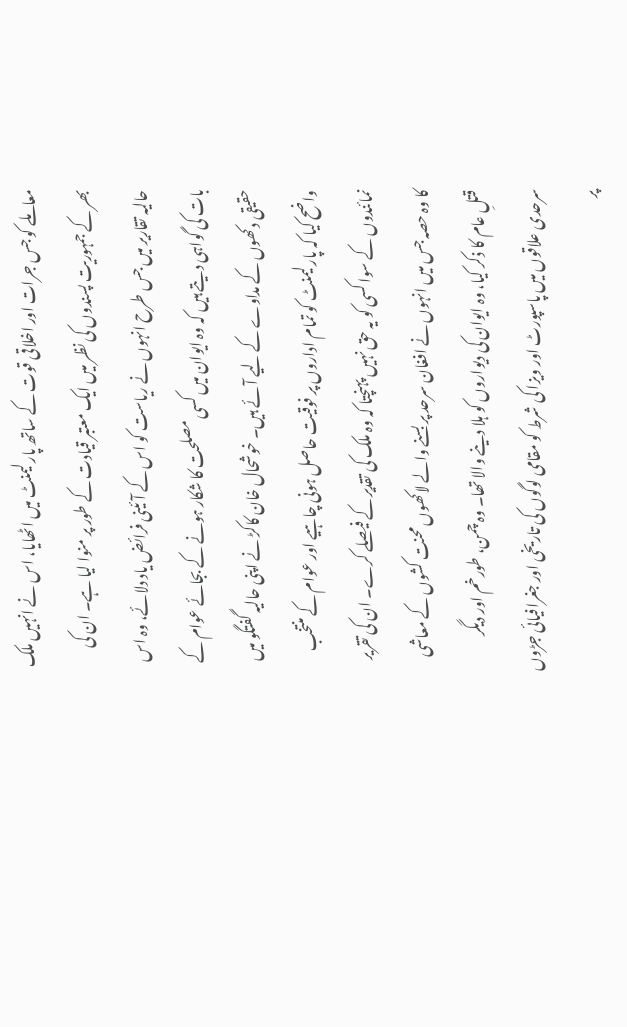معاملے کو جس جرات اور اخلاقی قوت کے ساتھ پارلیمنٹ میں اٹھایا، اس نے انہیں ملک بھر کے جمہوریت پسندوں کی نظر میں ایک معتبر قیادت کے طور پر منوا لیا ہے۔ ان کی حالیہ تقاریر میں جس طرح انہوں نے ریاست کو اس کے آئینی فرائض یاد دلائے، وہ اس بات کی گواہی دیتے ہیں کہ وہ ایوان میں کسی مصلحت کا شکار ہونے کے بجائے عوام کے حقیقی دکھوں کے مداوے کے لیے آئے ہیں۔ خوشحال خان کاکڑ نے اپنی حالیہ گفتگو میں واضح کیا کہ پارلیمنٹ کو تمام اداروں پر فوقیت حاصل ہونی چاہیے اور عوام کے منتخب نمائندوں کے سوا کسی کو یہ حق نہیں پہنچتا کہ وہ ملک کی تقدیر کے فیصلے کرے۔ ان کی تقریر کا وہ حصہ جس میں انہوں نے افغان سرحد پر بسنے والے لاکھوں محنت کشوں کے معاشی قتلِ عام کا ذکر کیا، وہ ایوان کی دیواروں کو ہلا دینے والا تھا۔ وہ چمن، طورخم اور دیگر سرحدی علاقوں میں پاسپورٹ اور ویزا کی شرط کو مقامی لوگوں کی تاریخی اور جغرافیائی جڑوں پر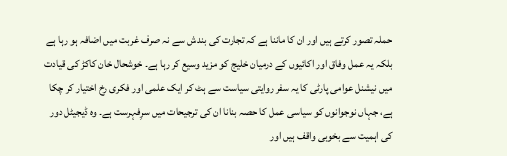حملہ تصور کرتے ہیں اور ان کا ماننا ہے کہ تجارت کی بندش سے نہ صرف غربت میں اضافہ ہو رہا ہے بلکہ یہ عمل وفاق اور اکائیوں کے درمیان خلیج کو مزید وسیع کر رہا ہے۔ خوشحال خان کاکڑ کی قیادت میں نیشنل عوامی پارٹی کا یہ سفر روایتی سیاست سے ہٹ کر ایک علمی اور فکری رخ اختیار کر چکا ہے، جہاں نوجوانوں کو سیاسی عمل کا حصہ بنانا ان کی ترجیحات میں سرِفہرست ہے۔ وہ ڈیجیٹل دور کی اہمیت سے بخوبی واقف ہیں اور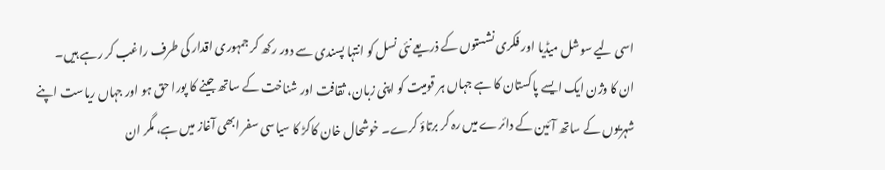اسی لیے سوشل میڈیا اور فکری نشستوں کے ذریعے نئی نسل کو انتہا پسندی سے دور رکھ کر جمہوری اقدار کی طرف راغب کر رہے ہیں۔ ان کا وژن ایک ایسے پاکستان کا ہے جہاں ہر قومیت کو اپنی زبان، ثقافت اور شناخت کے ساتھ جینے کا پورا حق ہو اور جہاں ریاست اپنے شہریوں کے ساتھ آئین کے دائرے میں رہ کر برتاؤ کرے۔ خوشحال خان کاکڑ کا سیاسی سفر ابھی آغاز میں ہے، مگر ان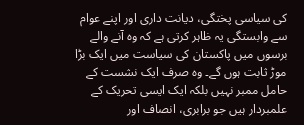کی سیاسی پختگی، دیانت داری اور اپنے عوام سے وابستگی یہ ظاہر کرتی ہے کہ وہ آنے والے برسوں میں پاکستان کی سیاست میں ایک بڑا موڑ ثابت ہوں گے۔ وہ صرف ایک نشست کے حامل ممبر نہیں بلکہ ایک ایسی تحریک کے علمبردار ہیں جو برابری، انصاف اور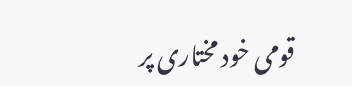قومی خود مختاری پر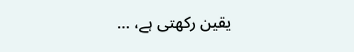یقین رکھتی ہے، …